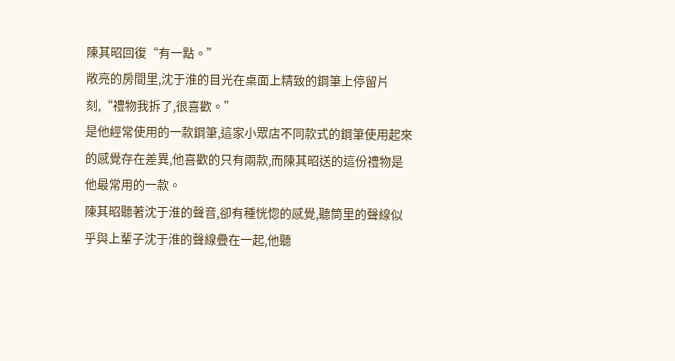陳其昭回復“有一點。”
敞亮的房間里,沈于淮的目光在桌面上精致的鋼筆上停留片刻,“禮物我拆了,很喜歡。”
是他經常使用的一款鋼筆,這家小眾店不同款式的鋼筆使用起來的感覺存在差異,他喜歡的只有兩款,而陳其昭送的這份禮物是他最常用的一款。
陳其昭聽著沈于淮的聲音,卻有種恍惚的感覺,聽筒里的聲線似乎與上輩子沈于淮的聲線疊在一起,他聽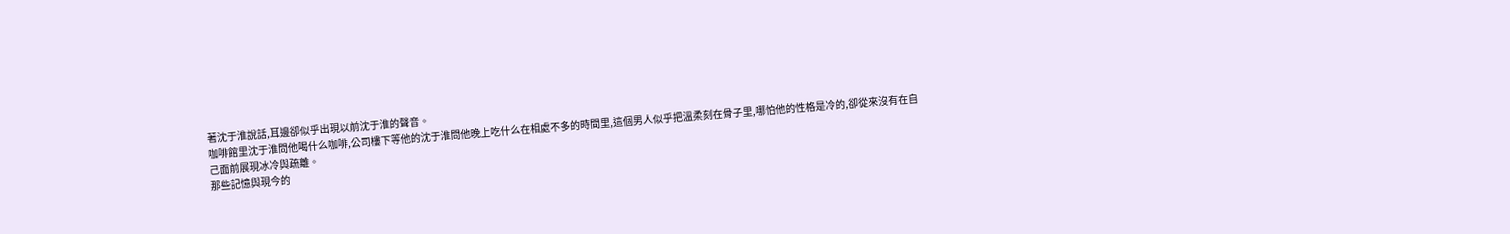著沈于淮說話,耳邊卻似乎出現以前沈于淮的聲音。
咖啡館里沈于淮問他喝什么咖啡,公司樓下等他的沈于淮問他晚上吃什么在相處不多的時間里,這個男人似乎把溫柔刻在骨子里,哪怕他的性格是冷的,卻從來沒有在自己面前展現冰冷與疏離。
那些記憶與現今的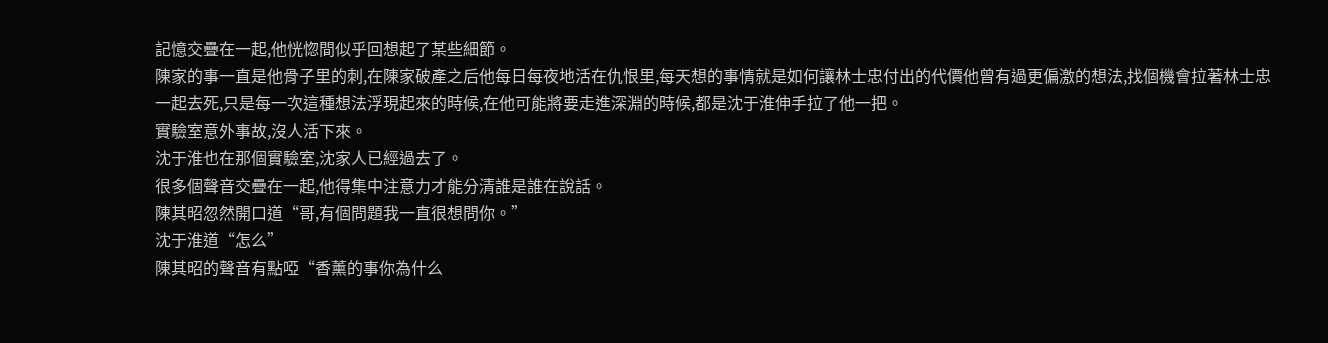記憶交疊在一起,他恍惚間似乎回想起了某些細節。
陳家的事一直是他骨子里的刺,在陳家破產之后他每日每夜地活在仇恨里,每天想的事情就是如何讓林士忠付出的代價他曾有過更偏激的想法,找個機會拉著林士忠一起去死,只是每一次這種想法浮現起來的時候,在他可能將要走進深淵的時候,都是沈于淮伸手拉了他一把。
實驗室意外事故,沒人活下來。
沈于淮也在那個實驗室,沈家人已經過去了。
很多個聲音交疊在一起,他得集中注意力才能分清誰是誰在說話。
陳其昭忽然開口道“哥,有個問題我一直很想問你。”
沈于淮道“怎么”
陳其昭的聲音有點啞“香薰的事你為什么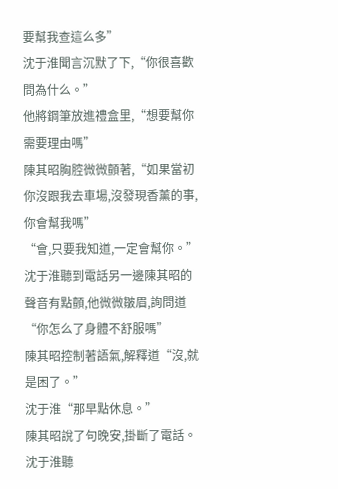要幫我查這么多”
沈于淮聞言沉默了下,“你很喜歡問為什么。”
他將鋼筆放進禮盒里,“想要幫你需要理由嗎”
陳其昭胸腔微微顫著,“如果當初你沒跟我去車場,沒發現香薰的事,你會幫我嗎”
“會,只要我知道,一定會幫你。”沈于淮聽到電話另一邊陳其昭的聲音有點顫,他微微皺眉,詢問道“你怎么了身體不舒服嗎”
陳其昭控制著語氣,解釋道“沒,就是困了。”
沈于淮“那早點休息。”
陳其昭說了句晚安,掛斷了電話。
沈于淮聽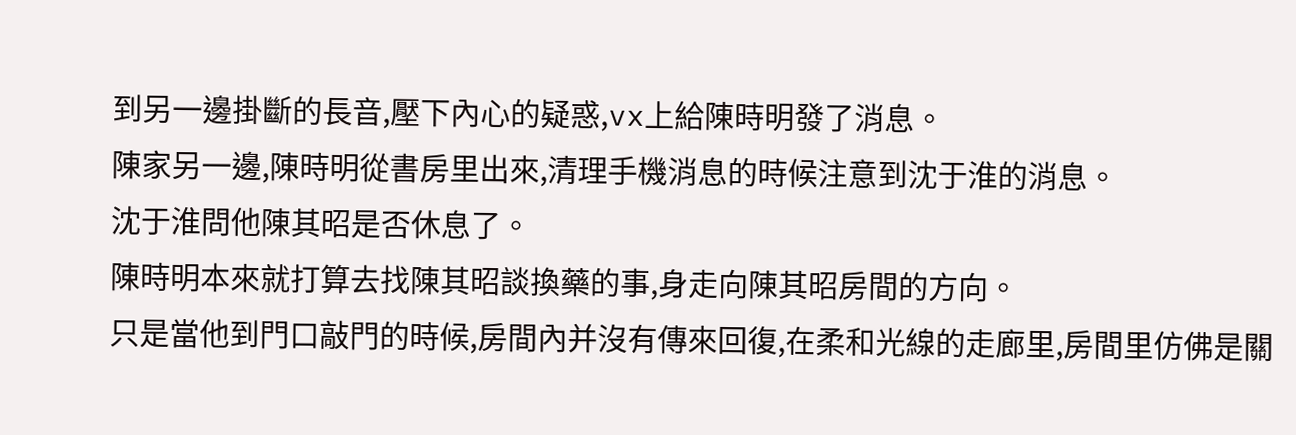到另一邊掛斷的長音,壓下內心的疑惑,vx上給陳時明發了消息。
陳家另一邊,陳時明從書房里出來,清理手機消息的時候注意到沈于淮的消息。
沈于淮問他陳其昭是否休息了。
陳時明本來就打算去找陳其昭談換藥的事,身走向陳其昭房間的方向。
只是當他到門口敲門的時候,房間內并沒有傳來回復,在柔和光線的走廊里,房間里仿佛是關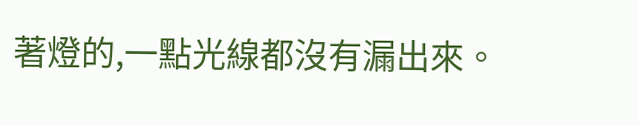著燈的,一點光線都沒有漏出來。